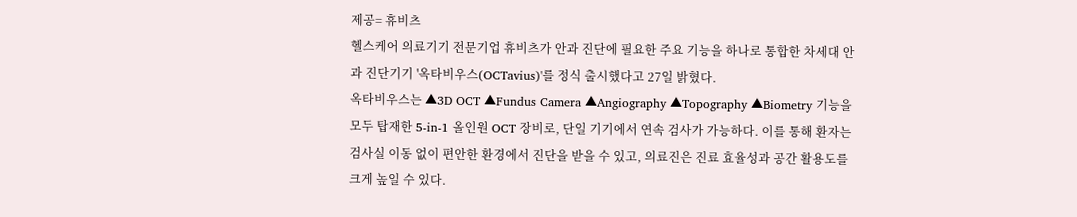제공= 휴비츠
헬스케어 의료기기 전문기업 휴비츠가 안과 진단에 필요한 주요 기능을 하나로 통합한 차세대 안과 진단기기 '옥타비우스(OCTavius)'를 정식 출시했다고 27일 밝혔다.
옥타비우스는 ▲3D OCT ▲Fundus Camera ▲Angiography ▲Topography ▲Biometry 기능을 모두 탑재한 5-in-1 올인원 OCT 장비로, 단일 기기에서 연속 검사가 가능하다. 이를 통해 환자는 검사실 이동 없이 편안한 환경에서 진단을 받을 수 있고, 의료진은 진료 효율성과 공간 활용도를 크게 높일 수 있다.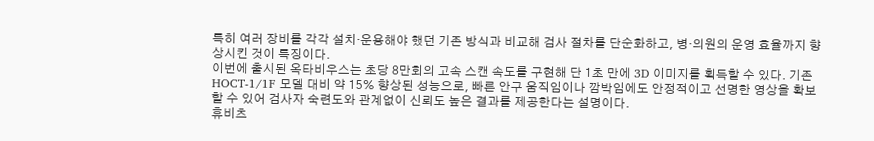특히 여러 장비를 각각 설치·운용해야 했던 기존 방식과 비교해 검사 절차를 단순화하고, 병·의원의 운영 효율까지 향상시킨 것이 특징이다.
이번에 출시된 옥타비우스는 초당 8만회의 고속 스캔 속도를 구현해 단 1초 만에 3D 이미지를 획득할 수 있다. 기존 HOCT-1/1F 모델 대비 약 15% 향상된 성능으로, 빠른 안구 움직임이나 깜박임에도 안정적이고 선명한 영상을 확보할 수 있어 검사자 숙련도와 관계없이 신뢰도 높은 결과를 제공한다는 설명이다.
휴비츠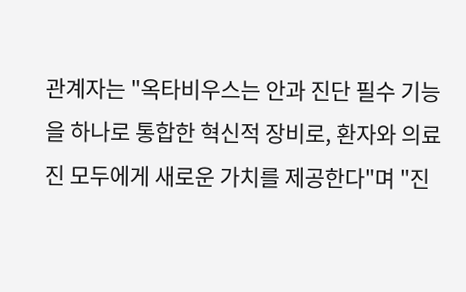관계자는 "옥타비우스는 안과 진단 필수 기능을 하나로 통합한 혁신적 장비로, 환자와 의료진 모두에게 새로운 가치를 제공한다"며 "진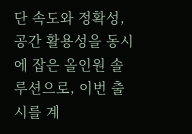단 속도와 정확성, 공간 활용성을 동시에 잡은 올인원 솔루션으로, 이번 출시를 계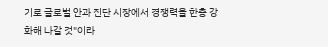기로 글로벌 안과 진단 시장에서 경쟁력을 한층 강화해 나갈 것"이라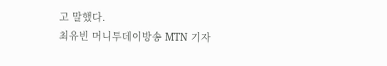고 말했다.
최유빈 머니투데이방송 MTN 기자